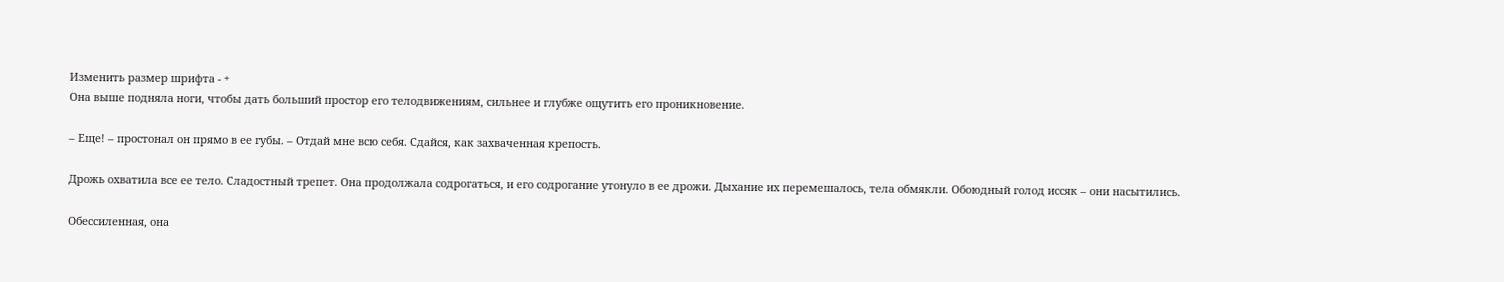Изменить размер шрифта - +
Она выше подняла ноги, чтобы дать больший простор его телодвижениям, сильнее и глубже ощутить его проникновение.

– Еще! – простонал он прямо в ее губы. – Отдай мне всю себя. Сдайся, как захваченная крепость.

Дрожь охватила все ее тело. Сладостный трепет. Она продолжала содрогаться, и его содрогание утонуло в ее дрожи. Дыхание их перемешалось, тела обмякли. Обоюдный голод иссяк – они насытились.

Обессиленная, она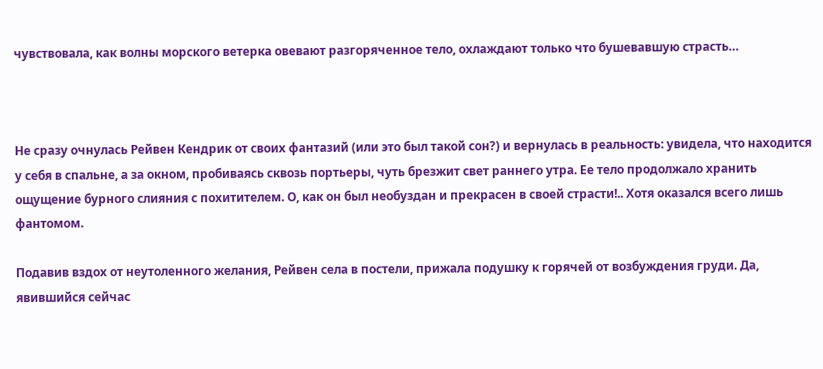чувствовала, как волны морского ветерка овевают разгоряченное тело, охлаждают только что бушевавшую страсть…



Не сразу очнулась Рейвен Кендрик от своих фантазий (или это был такой сон?) и вернулась в реальность: увидела, что находится у себя в спальне, а за окном, пробиваясь сквозь портьеры, чуть брезжит свет раннего утра. Ее тело продолжало хранить ощущение бурного слияния с похитителем. О, как он был необуздан и прекрасен в своей страсти!.. Хотя оказался всего лишь фантомом.

Подавив вздох от неутоленного желания, Рейвен села в постели, прижала подушку к горячей от возбуждения груди. Да, явившийся сейчас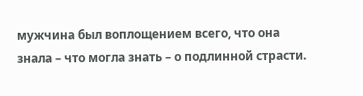мужчина был воплощением всего, что она знала – что могла знать – о подлинной страсти.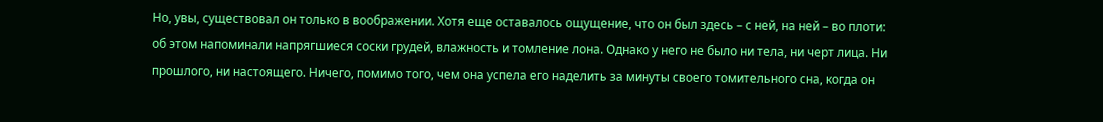Но, увы, существовал он только в воображении. Хотя еще оставалось ощущение, что он был здесь – с ней, на ней – во плоти: об этом напоминали напрягшиеся соски грудей, влажность и томление лона. Однако у него не было ни тела, ни черт лица. Ни прошлого, ни настоящего. Ничего, помимо того, чем она успела его наделить за минуты своего томительного сна, когда он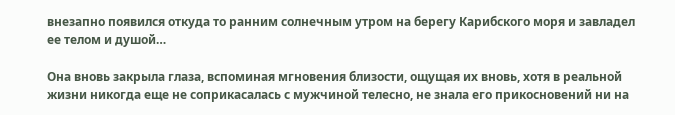внезапно появился откуда то ранним солнечным утром на берегу Карибского моря и завладел ее телом и душой…

Она вновь закрыла глаза, вспоминая мгновения близости, ощущая их вновь, хотя в реальной жизни никогда еще не соприкасалась с мужчиной телесно, не знала его прикосновений ни на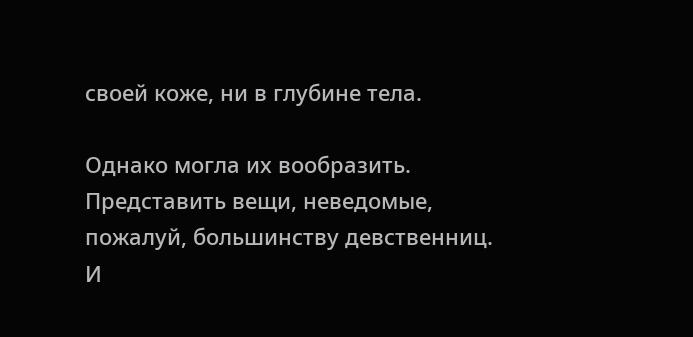своей коже, ни в глубине тела.

Однако могла их вообразить. Представить вещи, неведомые, пожалуй, большинству девственниц. И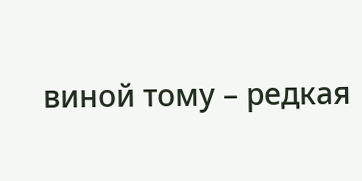виной тому – редкая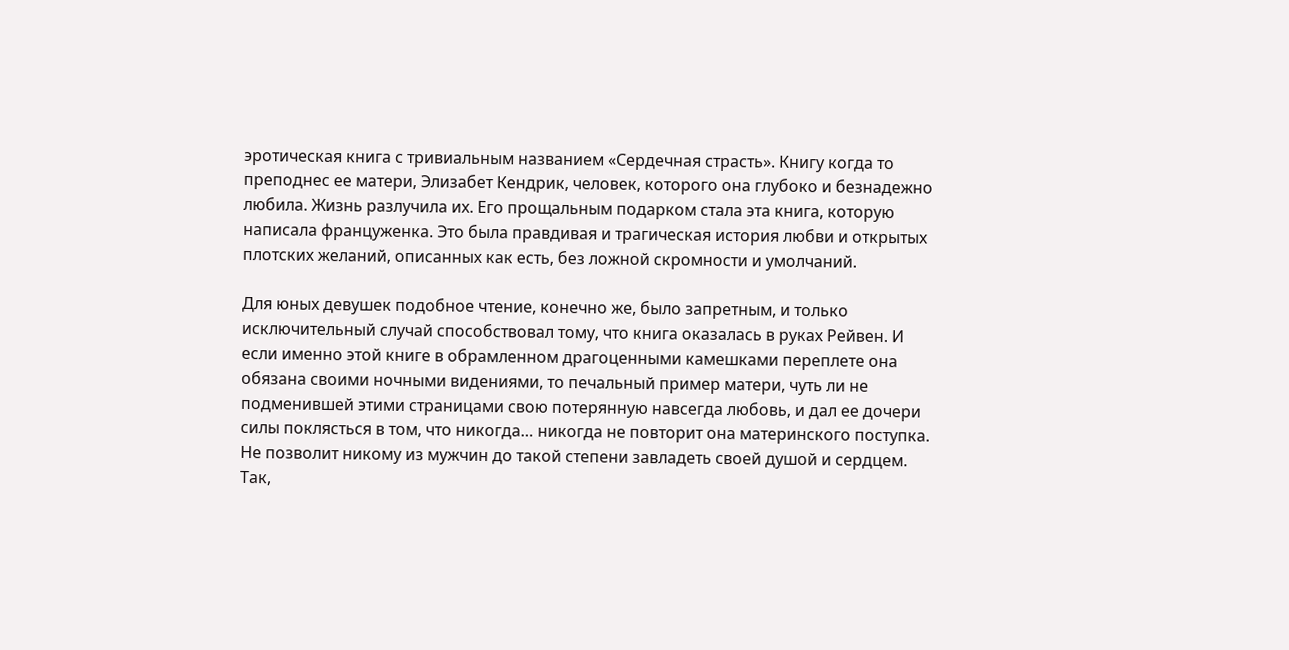эротическая книга с тривиальным названием «Сердечная страсть». Книгу когда то преподнес ее матери, Элизабет Кендрик, человек, которого она глубоко и безнадежно любила. Жизнь разлучила их. Его прощальным подарком стала эта книга, которую написала француженка. Это была правдивая и трагическая история любви и открытых плотских желаний, описанных как есть, без ложной скромности и умолчаний.

Для юных девушек подобное чтение, конечно же, было запретным, и только исключительный случай способствовал тому, что книга оказалась в руках Рейвен. И если именно этой книге в обрамленном драгоценными камешками переплете она обязана своими ночными видениями, то печальный пример матери, чуть ли не подменившей этими страницами свою потерянную навсегда любовь, и дал ее дочери силы поклясться в том, что никогда… никогда не повторит она материнского поступка. Не позволит никому из мужчин до такой степени завладеть своей душой и сердцем. Так,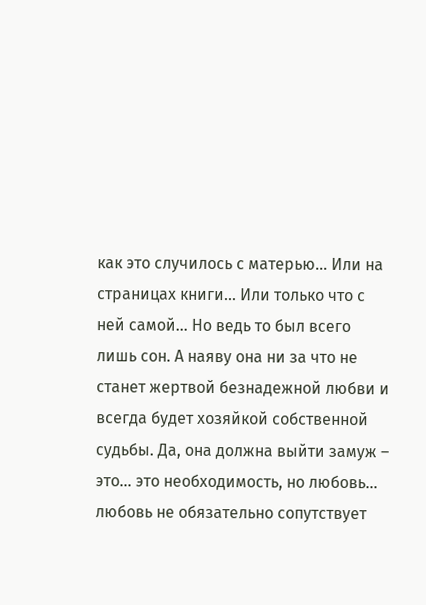как это случилось с матерью… Или на страницах книги… Или только что с ней самой… Но ведь то был всего лишь сон. А наяву она ни за что не станет жертвой безнадежной любви и всегда будет хозяйкой собственной судьбы. Да, она должна выйти замуж – это… это необходимость, но любовь… любовь не обязательно сопутствует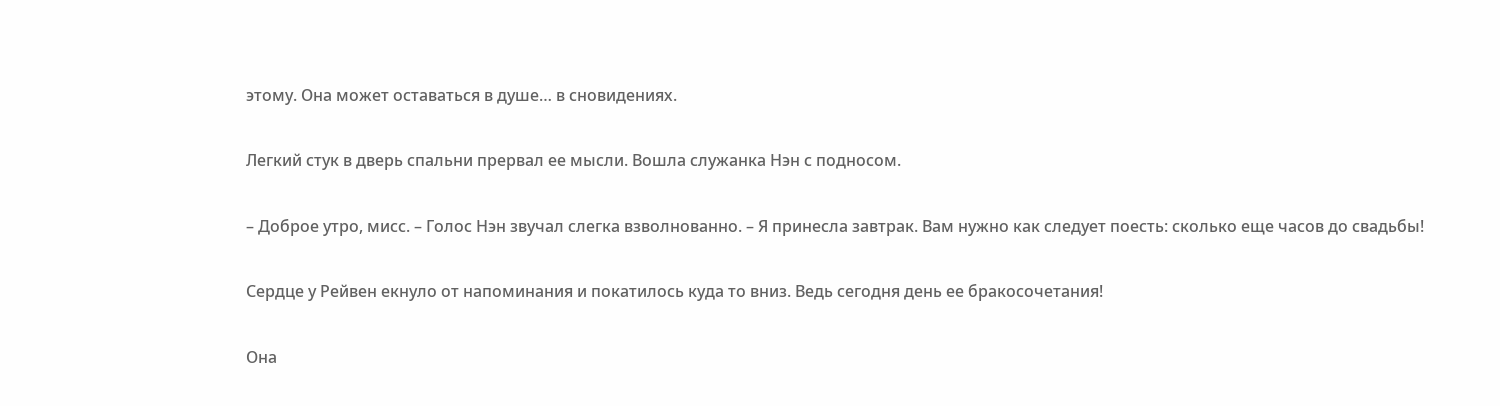этому. Она может оставаться в душе… в сновидениях.

Легкий стук в дверь спальни прервал ее мысли. Вошла служанка Нэн с подносом.

– Доброе утро, мисс. – Голос Нэн звучал слегка взволнованно. – Я принесла завтрак. Вам нужно как следует поесть: сколько еще часов до свадьбы!

Сердце у Рейвен екнуло от напоминания и покатилось куда то вниз. Ведь сегодня день ее бракосочетания!

Она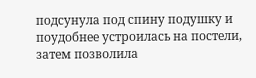подсунула под спину подушку и поудобнее устроилась на постели, затем позволила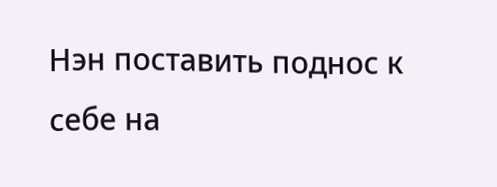Нэн поставить поднос к себе на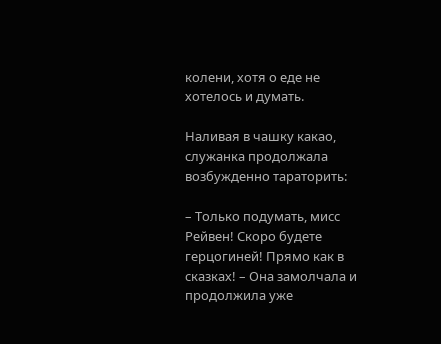колени, хотя о еде не хотелось и думать.

Наливая в чашку какао, служанка продолжала возбужденно тараторить:

– Только подумать, мисс Рейвен! Скоро будете герцогиней! Прямо как в сказках! – Она замолчала и продолжила уже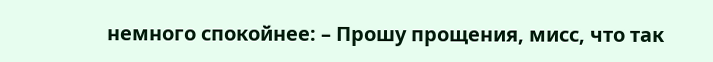немного спокойнее: – Прошу прощения, мисс, что так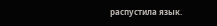распустила язык.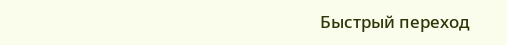Быстрый переход